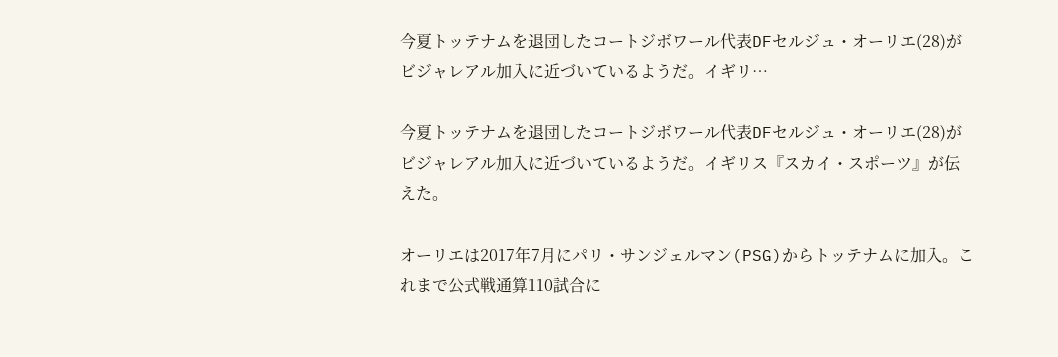今夏トッテナムを退団したコートジボワール代表DFセルジュ・オーリエ(28)がビジャレアル加入に近づいているようだ。イギリ…

今夏トッテナムを退団したコートジボワール代表DFセルジュ・オーリエ(28)がビジャレアル加入に近づいているようだ。イギリス『スカイ・スポーツ』が伝えた。

オーリエは2017年7月にパリ・サンジェルマン(PSG)からトッテナムに加入。これまで公式戦通算110試合に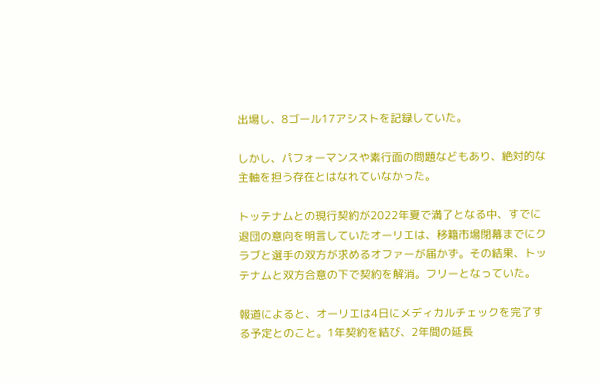出場し、8ゴール17アシストを記録していた。

しかし、パフォーマンスや素行面の問題などもあり、絶対的な主軸を担う存在とはなれていなかった。

トッテナムとの現行契約が2022年夏で満了となる中、すでに退団の意向を明言していたオーリエは、移籍市場閉幕までにクラブと選手の双方が求めるオファーが届かず。その結果、トッテナムと双方合意の下で契約を解消。フリーとなっていた。

報道によると、オーリエは4日にメディカルチェックを完了する予定とのこと。1年契約を結び、2年間の延長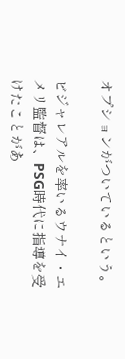オプションがついているという。

ビジャレアルを率いるウナイ・エメリ監督は、PSG時代に指導を受けたことがあ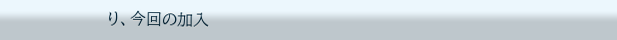り、今回の加入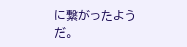に繋がったようだ。